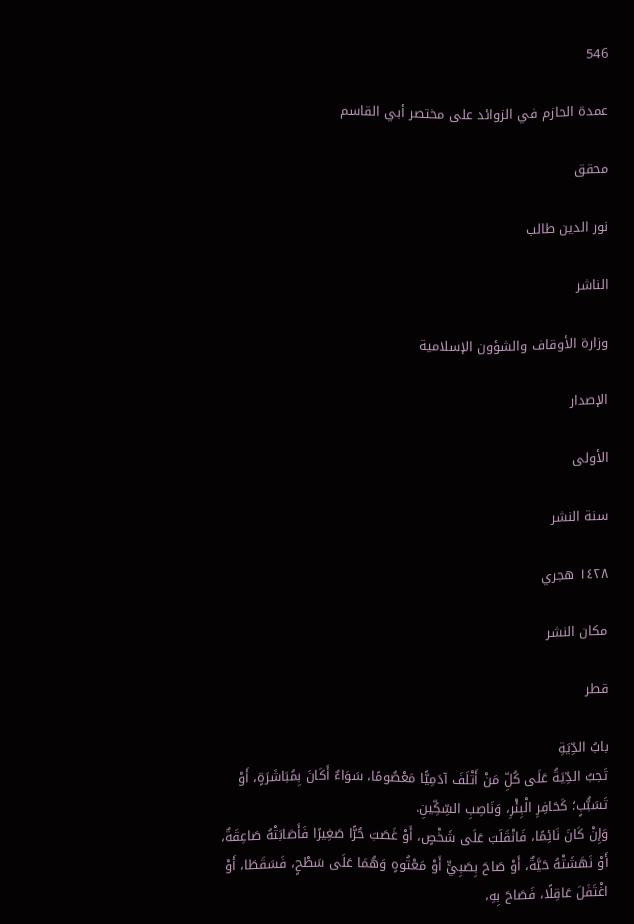546

عمدة الحازم في الزوائد على مختصر أبي القاسم

محقق

نور الدين طالب

الناشر

وزارة الأوقاف والشؤون الإسلامية

الإصدار

الأولى

سنة النشر

١٤٢٨ هجري

مكان النشر

قطر

بابُ الدِّيَةِ
تَجبُ الدِّيَةُ عَلَى كُلِّ مَنْ أَتْلَفَ آدَمِيًّا مَعْصُومًا، سَوَاءٌ أَكَانَ بِمُبَاشَرَةٍ، أَوْ تَسَبُّبٍ؛ كَحَافِرِ الْبِئْرِ، وَنَاصِبِ السِّكِّينِ.
وَإِنْ كَانَ نَائِمًا، فَانْقَلَبَ عَلَى شَخْصٍ، أَوْ غَصَبَ حُرًّا صَغِيرًا فَأَصَابَتْهُ صَاعِقَةٌ، أَوْ نَهَشَتْهُ حَيَّةٌ، أَوْ صَاحَ بِصَبِيٍّ أَوْ مَعْتُوهٍ وَهُمَا عَلَى سَطْحٍ، فَسَقَطَا، أَوْ اغْتَفَلَ عَاقِلًا، فَصَاحَ بِهِ،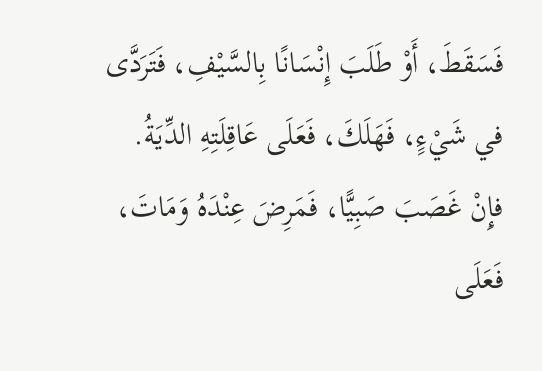فَسَقَطَ، أَوْ طَلَبَ إِنْسَانًا بِالسَّيْفِ، فَتَرَدَّى في شَيْءٍ، فَهَلَكَ، فَعَلَى عَاقِلَتِهِ الدِّيَةُ.
فإِنْ غَصَبَ صَبِيًّا، فَمَرِضَ عِنْدَهُ وَمَاتَ، فَعَلَى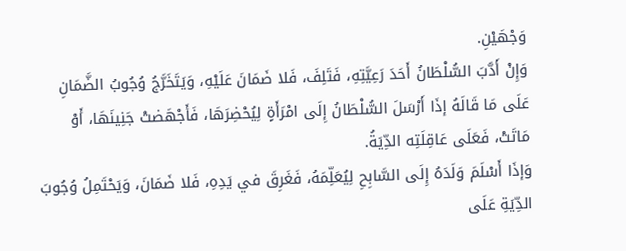وَجْهَيْنِ.
وَإِنْ أَدَّبَ السُّلْطَانُ أَحَدَ رَعِيَّتِهِ، فَتَلِفَ، فَلا ضَمَانَ عَلَيْهِ، وَيَتَخَرَّجُ وُجُوبُ الضَّمَانِ عَلَى مَا قَالَهُ إذَا أَرْسَلَ السُّلْطَانُ إِلَى امْرَأَةٍ لِيُحْضِرَهَا، فَأَجْهَضتْ جَنِينَهَا، أَوْ مَاتَتْ، فَعَلَى عَاقِلَتِه الدِّيَةُ.
وَإذَا أَسْلَمَ وَلَدَهُ إِلَى السَّابِحِ لِيُعَلِّمَهُ، فَغَرِقَ في يَدِهِ، فَلا ضَمَانَ، وَيَحْتَمِلُ وُجُوبَ الدِّيَةِ عَلَى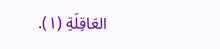العَاقِلَةِ (١).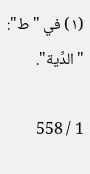(١) في "ط": "الدِّية".

1 / 558